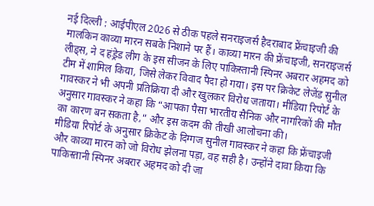नई दिल्ली : आईपीएल 2026 से ठीक पहले सनराइजर्स हैदराबाद फ्रेंचाइजी की मालकिन काव्या मारन सबके निशाने पर हैं। काव्या मारन की फ्रेंचाइजी, सनराइजर्स लीड्स, ने द हंड्रेड लीग के इस सीजन के लिए पाकिस्तानी स्पिनर अबरार अहमद को टीम में शामिल किया, जिसे लेकर विवाद पैदा हो गया। इस पर क्रिकेट लेजेंड सुनील गावस्कर ने भी अपनी प्रतिक्रिया दी और खुलकर विरोध जताया। मीडिया रिपोर्ट के अनुसार गावस्कर ने कहा कि “आपका पैसा भारतीय सैनिक और नागरिकों की मौत का कारण बन सकता है,” और इस कदम की तीखी आलोचना की।
मीडिया रिपोर्ट के अनुसार क्रिकेट के दिग्गज सुनील गावस्कर ने कहा कि फ्रेंचाइजी और काव्या मारन को जो विरोध झेलना पड़ा, वह सही है। उन्होंने दावा किया कि पाकिस्तानी स्पिनर अबरार अहमद को दी जा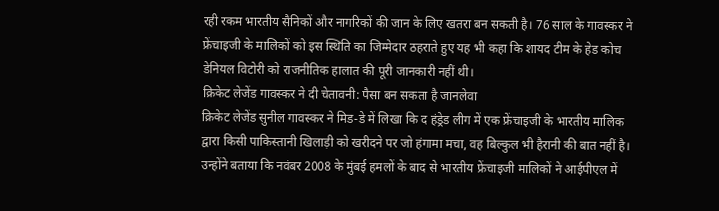रही रकम भारतीय सैनिकों और नागरिकों की जान के लिए खतरा बन सकती है। 76 साल के गावस्कर ने फ्रेंचाइजी के मालिकों को इस स्थिति का जिम्मेदार ठहराते हुए यह भी कहा कि शायद टीम के हेड कोच डेनियल विटोरी को राजनीतिक हालात की पूरी जानकारी नहीं थी।
क्रिकेट लेजेंड गावस्कर ने दी चेतावनी: पैसा बन सकता है जानलेवा
क्रिकेट लेजेंड सुनील गावस्कर ने मिड-डे में लिखा कि द हंड्रेड लीग में एक फ्रेंचाइजी के भारतीय मालिक द्वारा किसी पाकिस्तानी खिलाड़ी को खरीदने पर जो हंगामा मचा, वह बिल्कुल भी हैरानी की बात नहीं है। उन्होंने बताया कि नवंबर 2008 के मुंबई हमलों के बाद से भारतीय फ्रेंचाइजी मालिकों ने आईपीएल में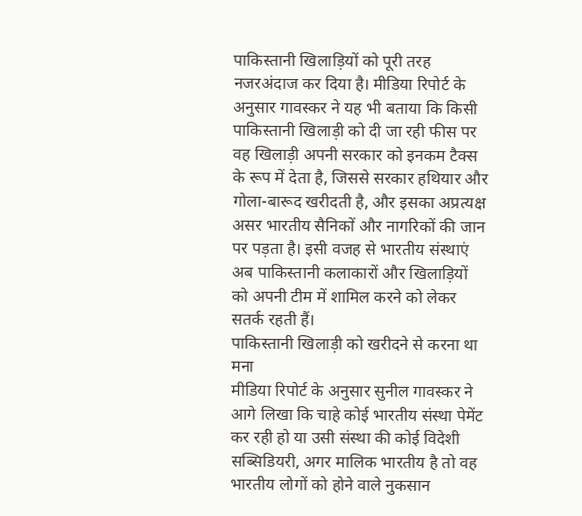पाकिस्तानी खिलाड़ियों को पूरी तरह नजरअंदाज कर दिया है। मीडिया रिपोर्ट के अनुसार गावस्कर ने यह भी बताया कि किसी पाकिस्तानी खिलाड़ी को दी जा रही फीस पर वह खिलाड़ी अपनी सरकार को इनकम टैक्स के रूप में देता है, जिससे सरकार हथियार और गोला-बारूद खरीदती है, और इसका अप्रत्यक्ष असर भारतीय सैनिकों और नागरिकों की जान पर पड़ता है। इसी वजह से भारतीय संस्थाएं अब पाकिस्तानी कलाकारों और खिलाड़ियों को अपनी टीम में शामिल करने को लेकर सतर्क रहती हैं।
पाकिस्तानी खिलाड़ी को खरीदने से करना था मना
मीडिया रिपोर्ट के अनुसार सुनील गावस्कर ने आगे लिखा कि चाहे कोई भारतीय संस्था पेमेंट कर रही हो या उसी संस्था की कोई विदेशी सब्सिडियरी, अगर मालिक भारतीय है तो वह भारतीय लोगों को होने वाले नुकसान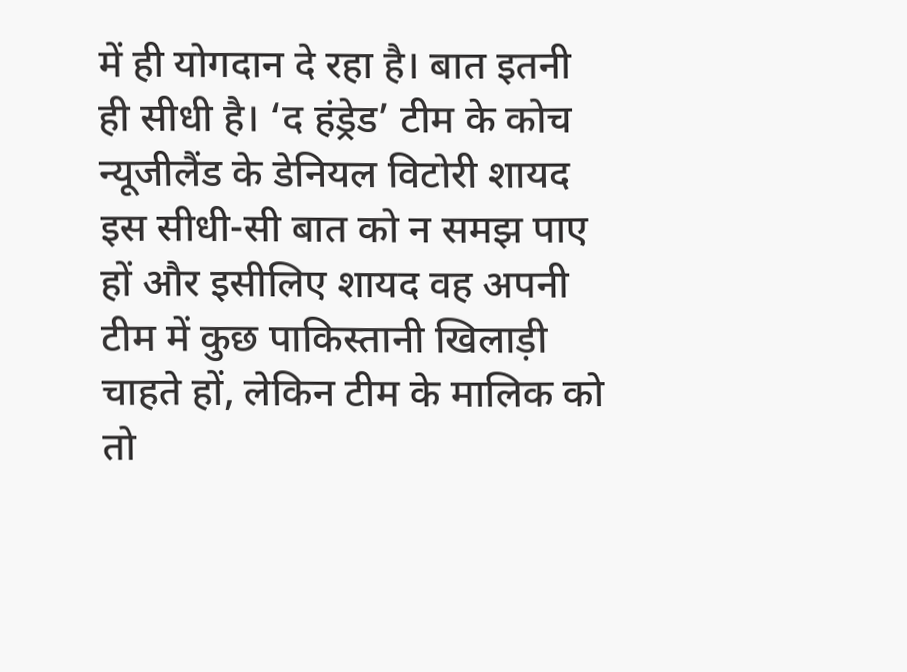में ही योगदान दे रहा है। बात इतनी ही सीधी है। ‘द हंड्रेड’ टीम के कोच न्यूजीलैंड के डेनियल विटोरी शायद इस सीधी-सी बात को न समझ पाए हों और इसीलिए शायद वह अपनी टीम में कुछ पाकिस्तानी खिलाड़ी चाहते हों, लेकिन टीम के मालिक को तो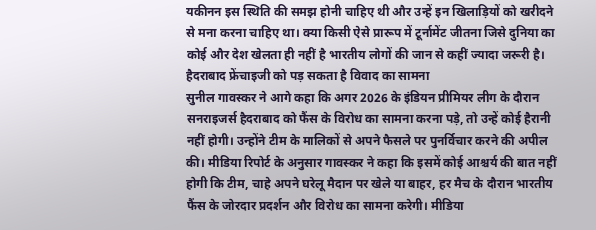यकीनन इस स्थिति की समझ होनी चाहिए थी और उन्हें इन खिलाड़ियों को खरीदने से मना करना चाहिए था। क्या किसी ऐसे प्रारूप में टूर्नामेंट जीतना जिसे दुनिया का कोई और देश खेलता ही नहीं है भारतीय लोगों की जान से कहीं ज्यादा जरूरी है।
हैदराबाद फ्रेंचाइजी को पड़ सकता है विवाद का सामना
सुनील गावस्कर ने आगे कहा कि अगर 2026 के इंडियन प्रीमियर लीग के दौरान सनराइजर्स हैदराबाद को फैंस के विरोध का सामना करना पड़े, तो उन्हें कोई हैरानी नहीं होगी। उन्होंने टीम के मालिकों से अपने फैसले पर पुनर्विचार करने की अपील की। मीडिया रिपोर्ट के अनुसार गावस्कर ने कहा कि इसमें कोई आश्चर्य की बात नहीं होगी कि टीम, चाहे अपने घरेलू मैदान पर खेले या बाहर, हर मैच के दौरान भारतीय फैंस के जोरदार प्रदर्शन और विरोध का सामना करेगी। मीडिया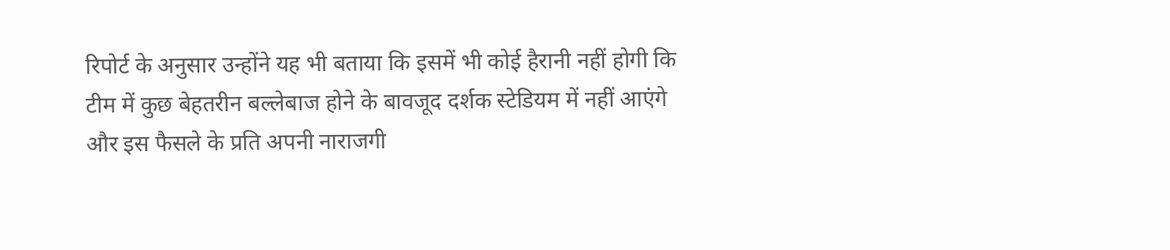रिपोर्ट के अनुसार उन्होंने यह भी बताया कि इसमें भी कोई हैरानी नहीं होगी कि टीम में कुछ बेहतरीन बल्लेबाज होने के बावजूद दर्शक स्टेडियम में नहीं आएंगे और इस फैसले के प्रति अपनी नाराजगी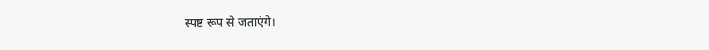स्पष्ट रूप से जताएंगे।